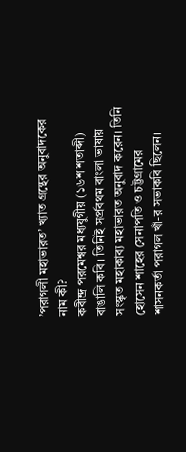’পরাগলী মহাভারত’ খ্যাত গ্রন্থের অনুবাদকের নাম কী?
কবীন্দ্র পরমেশ্বর মধ্যযুগীয় (১৬শ শতাব্দী) বাঙালি কবি। তিনিই সর্প্রবথম বাংলা ভাষায় সংস্কৃত মহাকাব্য মহাভারত অনুবাদ করেন। তিনি হোসেন শাহের সেনাপতি ও চট্টগ্রামের শাসনকর্তা পরাগল খাঁ-র সভাকবি ছিলেন।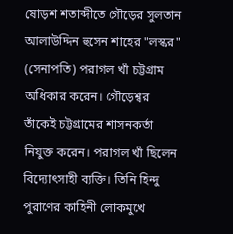ষোড়শ শতাব্দীতে গৌড়ের সুলতান আলাউদ্দিন হুসেন শাহের "লস্কর" (সেনাপতি) পরাগল খাঁ চট্টগ্রাম অধিকার করেন। গৌড়েশ্বর তাঁকেই চট্টগ্রামের শাসনকর্তা নিযুক্ত করেন। পরাগল খাঁ ছিলেন বিদ্যোৎসাহী ব্যক্তি। তিনি হিন্দু পুরাণের কাহিনী লোকমুখে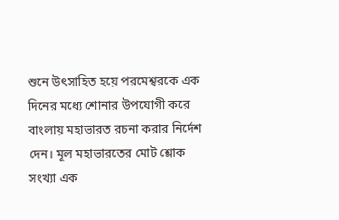শুনে উৎসাহিত হয়ে পরমেশ্বরকে এক দিনের মধ্যে শোনার উপযোগী করে বাংলায় মহাভারত রচনা করার নির্দেশ দেন। মূল মহাভারতের মোট শ্লোক সংখ্যা এক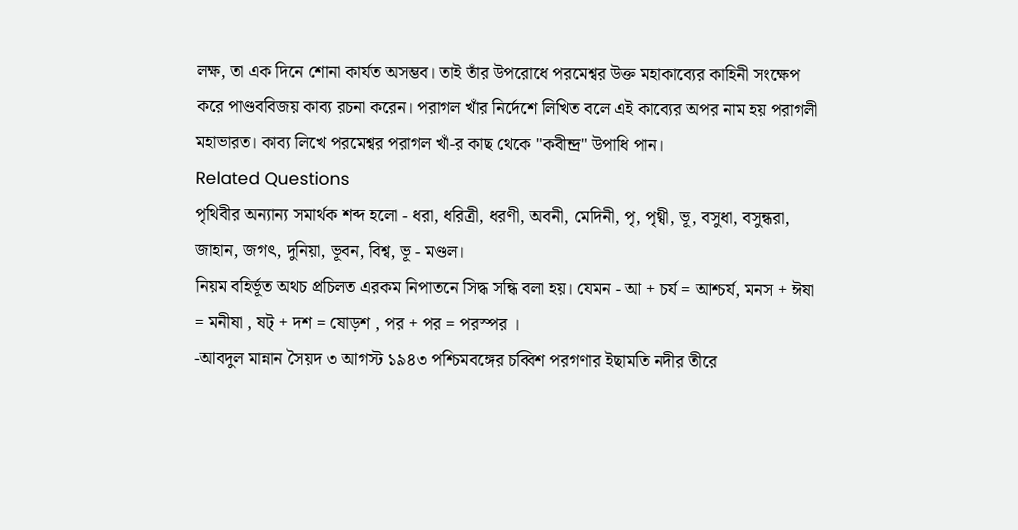লক্ষ, তা এক দিনে শোনা কার্যত অসম্ভব। তাই তাঁর উপরোধে পরমেশ্বর উক্ত মহাকাব্যের কাহিনী সংক্ষেপ করে পাণ্ডববিজয় কাব্য রচনা করেন। পরাগল খাঁর নির্দেশে লিখিত বলে এই কাব্যের অপর নাম হয় পরাগলী মহাভারত। কাব্য লিখে পরমেশ্বর পরাগল খাঁ-র কাছ থেকে "কবীন্দ্র" উপাধি পান।
Related Questions
পৃথিবীর অন্যান্য সমার্থক শব্দ হলো - ধরা, ধরিত্রী, ধরণী, অবনী, মেদিনী, পৃ, পৃথ্বী, ভূ, বসুধা, বসুন্ধরা, জাহান, জগৎ, দুনিয়া, ভূবন, বিশ্ব, ভূ - মণ্ডল।
নিয়ম বহির্ভূত অথচ প্রচিলত এরকম নিপাতনে সিদ্ধ সন্ধি বলা হয়। যেমন - আ + চর্য = আশ্চর্য, মনস + ঈষা = মনীষা , ষট্ + দশ = ষোড়শ , পর + পর = পরস্পর ।
-আবদুল মান্নান সৈয়দ ৩ আগস্ট ১৯৪৩ পশ্চিমবঙ্গের চব্বিশ পরগণার ইছামতি নদীর তীরে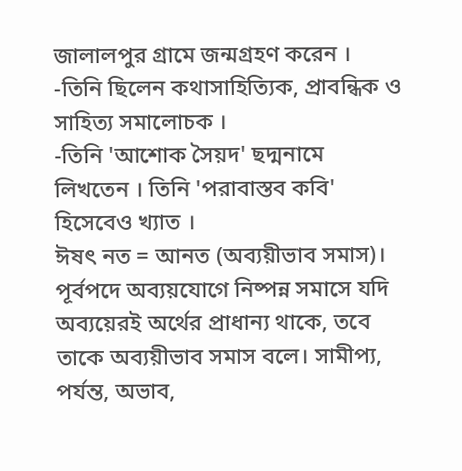জালালপুর গ্রামে জন্মগ্রহণ করেন ।
-তিনি ছিলেন কথাসাহিত্যিক, প্রাবন্ধিক ও সাহিত্য সমালোচক ।
-তিনি 'আশোক সৈয়দ' ছদ্মনামে লিখতেন । তিনি 'পরাবাস্তব কবি' হিসেবেও খ্যাত ।
ঈষৎ নত = আনত (অব্যয়ীভাব সমাস)। পূর্বপদে অব্যয়যোগে নিষ্পন্ন সমাসে যদি অব্যয়েরই অর্থের প্রাধান্য থাকে, তবে তাকে অব্যয়ীভাব সমাস বলে। সামীপ্য, পর্যন্ত, অভাব,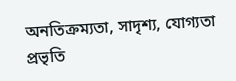অনতিক্রম্যতা, সাদৃশ্য, যোগ্যতা প্রভৃতি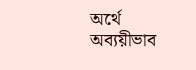অর্থে অব্যয়ীভাব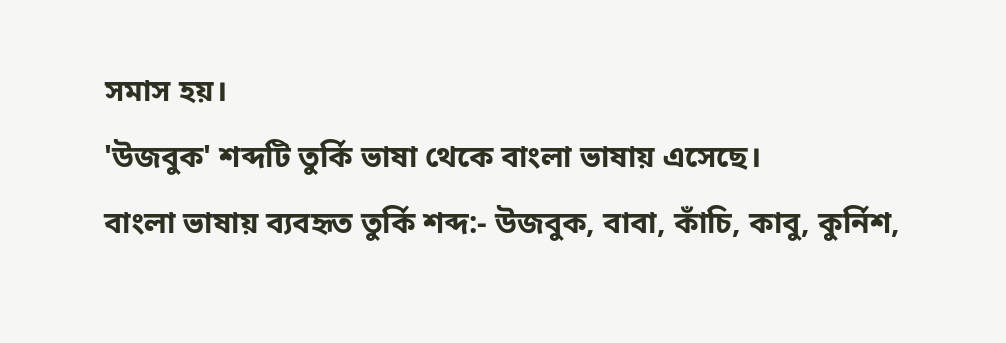সমাস হয়।
'উজবুক' শব্দটি তুর্কি ভাষা থেকে বাংলা ভাষায় এসেছে।
বাংলা ভাষায় ব্যবহৃত তুর্কি শব্দ:- উজবুক, বাবা, কাঁচি, কাবু, কুর্নিশ,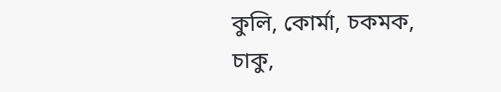কুলি, কোর্মা, চকমক, চাকু,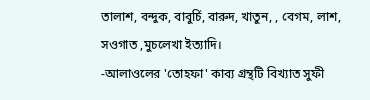তালাশ, বন্দুক, বাবুর্চি, বারুদ, খাতুন, , বেগম, লাশ, সওগাত ,মুচলেখা ইত্যাদি।
-আলাওলের 'তোহফা' কাব্য গ্রন্থটি বিখ্যাত সুফী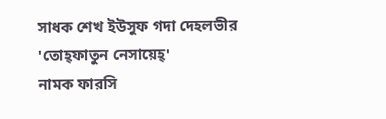সাধক শেখ ইউসুফ গদা দেহলভীর 'তোহ্ফাতুন নেসায়েহ্'
নামক ফারসি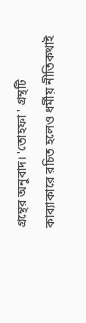গ্রন্থের অনুবাদ। 'তোহফা ' গ্রন্থটি কাব্যাকারে রচিত হলেও ধর্মীয় নীতিকথাই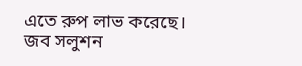এতে রুপ লাভ করেছে।
জব সলুশন